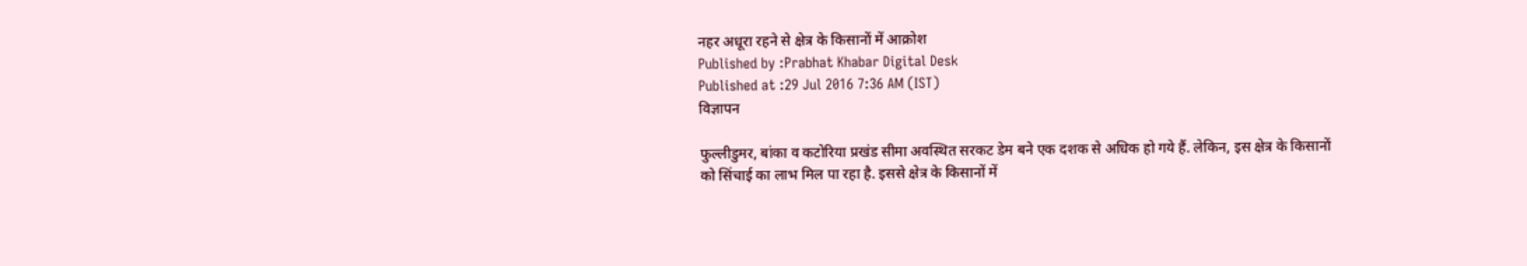नहर अधूरा रहने से क्षेत्र के किसानों में आक्रोश
Published by :Prabhat Khabar Digital Desk
Published at :29 Jul 2016 7:36 AM (IST)
विज्ञापन

फुल्लीडुमर, बांका व कटोरिया प्रखंड सीमा अवस्थित सरकट डेम बने एक दशक से अधिक हो गये हैं. लेकिन, इस क्षेत्र के किसानों को सिंचाई का लाभ मिल पा रहा है. इससे क्षेत्र के किसानों में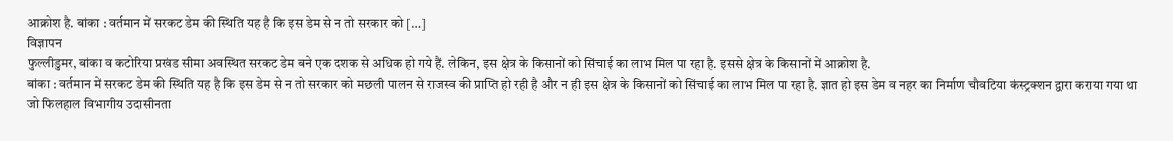आक्रोश है. बांका : वर्तमान में सरकट डेम की स्थिति यह है कि इस डेम से न तो सरकार को […]
विज्ञापन
फुल्लीडुमर, बांका व कटोरिया प्रखंड सीमा अवस्थित सरकट डेम बने एक दशक से अधिक हो गये हैं. लेकिन, इस क्षेत्र के किसानों को सिंचाई का लाभ मिल पा रहा है. इससे क्षेत्र के किसानों में आक्रोश है.
बांका : वर्तमान में सरकट डेम की स्थिति यह है कि इस डेम से न तो सरकार को मछली पालन से राजस्व की प्राप्ति हो रही है और न ही इस क्षेत्र के किसानों को सिंचाई का लाभ मिल पा रहा है. ज्ञात हो इस डेम व नहर का निर्माण चौवटिया कंस्ट्रक्शन द्वारा कराया गया था जो फिलहाल विभागीय उदासीनता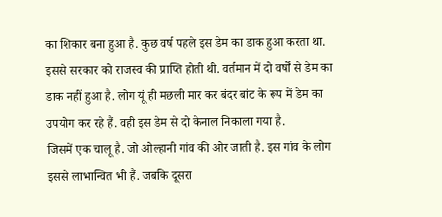का शिकार बना हुआ है. कुछ वर्ष पहले इस डेम का डाक हुआ करता था. इससे सरकार को राजस्व की प्राप्ति होती थी. वर्तमान में दो वर्षों से डेम का डाक नहीं हुआ है. लोग यूं ही मछली मार कर बंदर बांट के रूप में डेम का उपयोग कर रहे हैं. वही इस डेम से दो केनाल निकाला गया है.
जिसमें एक चालू है. जो ओल्हानी गांव की ओर जाती है. इस गांव के लोग इससे लाभान्वित भी हैं. जबकि दूसरा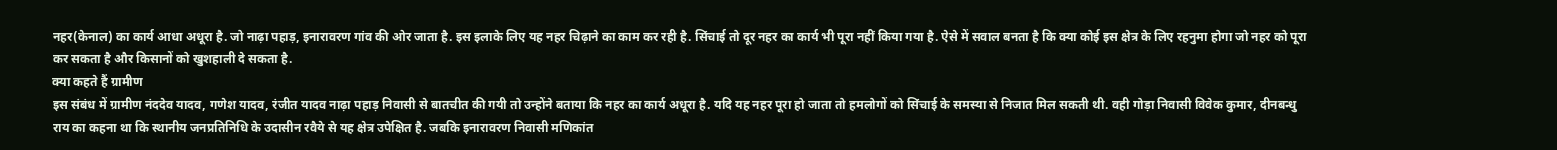नहर(केनाल) का कार्य आधा अधूरा है. जो नाढ़ा पहाड़, इनारावरण गांव की ओर जाता है. इस इलाके लिए यह नहर चिढ़ाने का काम कर रही है. सिंचाई तो दूर नहर का कार्य भी पूरा नहीं किया गया है. ऐसे में सवाल बनता है कि क्या कोई इस क्षेत्र के लिए रहनुमा होगा जो नहर को पूरा कर सकता है और किसानों को खुशहाली दे सकता है.
क्या कहते हैं ग्रामीण
इस संबंध में ग्रामीण नंददेव यादव, गणेश यादव, रंजीत यादव नाढ़ा पहाड़ निवासी से बातचीत की गयी तो उन्होंने बताया कि नहर का कार्य अधूरा है. यदि यह नहर पूरा हो जाता तो हमलोगों को सिंचाई के समस्या से निजात मिल सकती थी. वही गोड़ा निवासी विवेक कुमार, दीनबन्धु राय का कहना था कि स्थानीय जनप्रतिनिधि के उदासीन रवैये से यह क्षेत्र उपेक्षित है. जबकि इनारावरण निवासी मणिकांत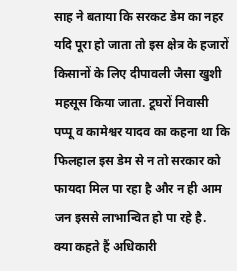साह ने बताया कि सरकट डेम का नहर यदि पूरा हो जाता तो इस क्षेत्र के हजारों किसानों के लिए दीपावली जैसा खुशी महसूस किया जाता. टूघरों निवासी पप्पू व कामेश्वर यादव का कहना था कि फिलहाल इस डेम से न तो सरकार को फायदा मिल पा रहा है और न ही आम जन इससे लाभान्वित हो पा रहे है.
क्या कहते हैं अधिकारी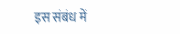इस संबंध में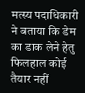मत्स्य पदाधिकारी ने बताया कि डेम का डाक लेने हेतु फिलहाल कोई तैयार नहीं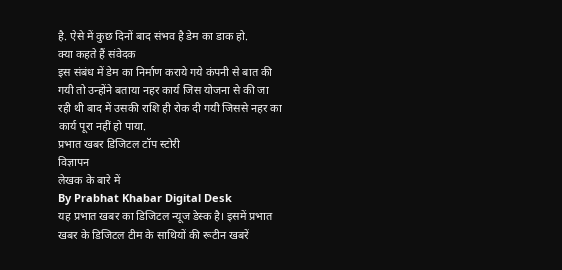है. ऐसे में कुछ दिनों बाद संभव है डेम का डाक हो.
क्या कहते हैं संवेदक
इस संबंध में डेम का निर्माण कराये गये कंपनी से बात की गयी तो उन्होंने बताया नहर कार्य जिस योजना से की जा रही थी बाद में उसकी राशि ही रोक दी गयी जिससे नहर का कार्य पूरा नहीं हो पाया.
प्रभात खबर डिजिटल टॉप स्टोरी
विज्ञापन
लेखक के बारे में
By Prabhat Khabar Digital Desk
यह प्रभात खबर का डिजिटल न्यूज डेस्क है। इसमें प्रभात खबर के डिजिटल टीम के साथियों की रूटीन खबरें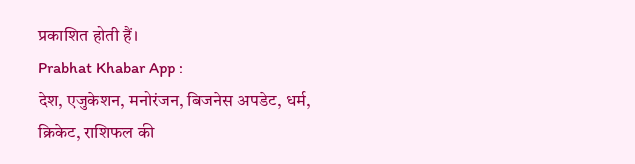प्रकाशित होती हैं।
Prabhat Khabar App :
देश, एजुकेशन, मनोरंजन, बिजनेस अपडेट, धर्म, क्रिकेट, राशिफल की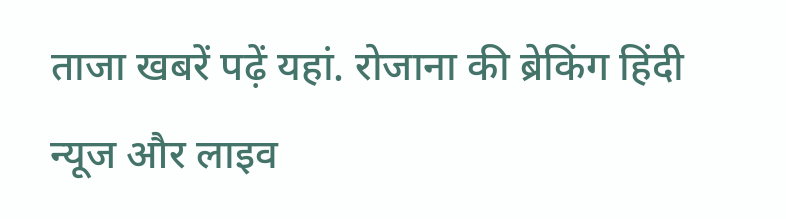ताजा खबरें पढ़ें यहां. रोजाना की ब्रेकिंग हिंदी न्यूज और लाइव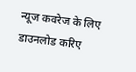न्यूज कवरेज के लिए डाउनलोड करिए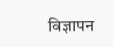विज्ञापन